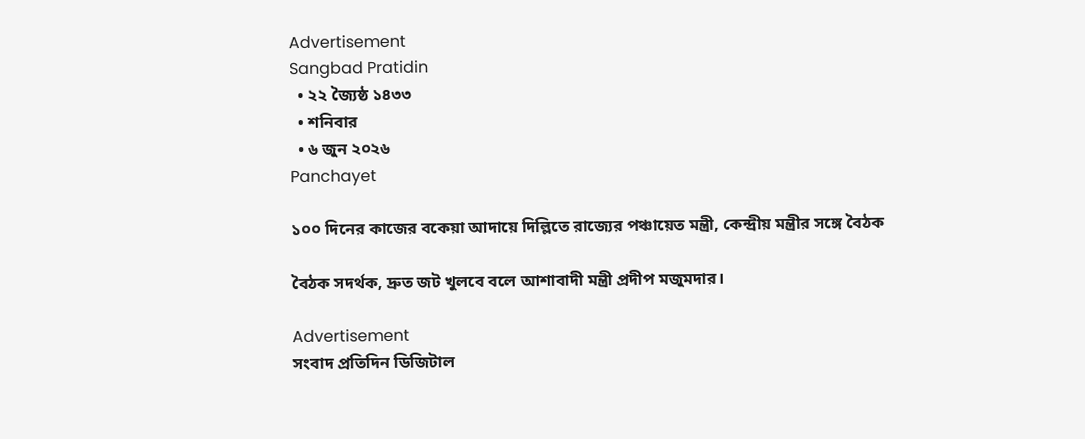Advertisement
Sangbad Pratidin
  • ২২ জ্যৈষ্ঠ ১৪৩৩
  • শনিবার
  • ৬ জুন ২০২৬
Panchayet

১০০ দিনের কাজের বকেয়া আদায়ে দিল্লিতে রাজ্যের পঞ্চায়েত মন্ত্রী, কেন্দ্রীয় মন্ত্রীর সঙ্গে বৈঠক

বৈঠক সদর্থক, দ্রুত জট খুলবে বলে আশাবাদী মন্ত্রী প্রদীপ মজুমদার।

Advertisement
সংবাদ প্রতিদিন ডিজিটাল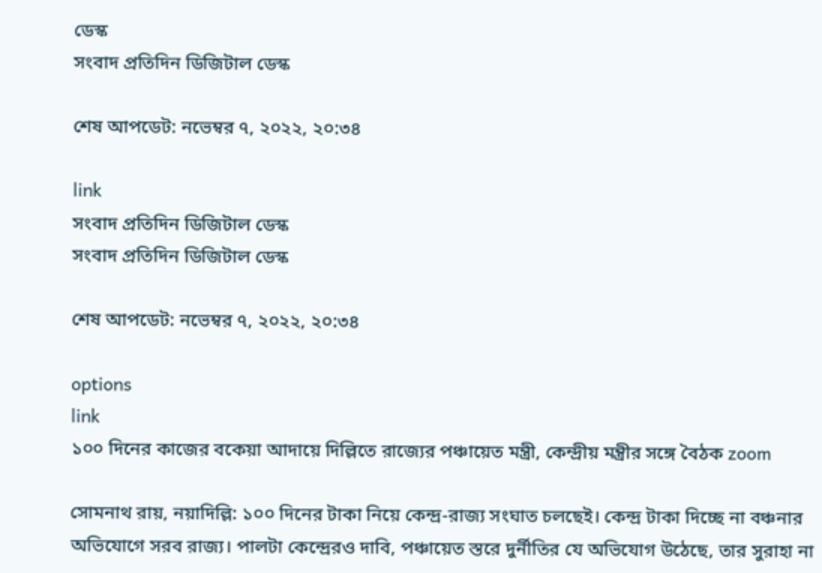ডেস্ক
সংবাদ প্রতিদিন ডিজিটাল ডেস্ক

শেষ আপডেট: নভেম্বর ৭, ২০২২, ২০:৩৪

link
সংবাদ প্রতিদিন ডিজিটাল ডেস্ক
সংবাদ প্রতিদিন ডিজিটাল ডেস্ক

শেষ আপডেট: নভেম্বর ৭, ২০২২, ২০:৩৪

options
link
১০০ দিনের কাজের বকেয়া আদায়ে দিল্লিতে রাজ্যের পঞ্চায়েত মন্ত্রী, কেন্দ্রীয় মন্ত্রীর সঙ্গে বৈঠক zoom

সোমনাথ রায়, নয়াদিল্লি: ১০০ দিনের টাকা নিয়ে কেন্দ্র-রাজ্য সংঘাত চলছেই। কেন্দ্র টাকা দিচ্ছে না বঞ্চনার অভিযোগে সরব রাজ্য। পালটা কেন্দ্রেরও দাবি, পঞ্চায়েত স্তরে দুর্নীতির যে অভিযোগ উঠেছে, তার সুরাহা না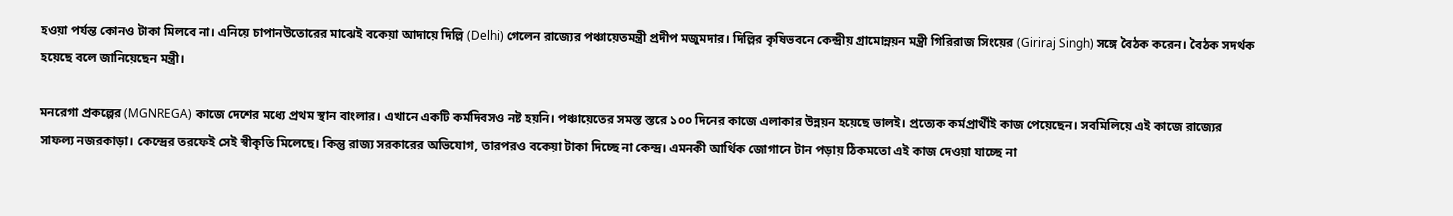হওয়া পর্যন্ত কোনও টাকা মিলবে না। এনিয়ে চাপানউতোরের মাঝেই বকেয়া আদায়ে দিল্লি (Delhi) গেলেন রাজ্যের পঞ্চায়েতমন্ত্রী প্রদীপ মজুমদার। দিল্লির কৃষিভবনে কেন্দ্রীয় গ্রামোন্নয়ন মন্ত্রী গিরিরাজ সিংয়ের (Giriraj Singh) সঙ্গে বৈঠক করেন। বৈঠক সদর্থক হয়েছে বলে জানিয়েছেন মন্ত্রী।

মনরেগা প্রকল্পের (MGNREGA) কাজে দেশের মধ্যে প্রথম স্থান বাংলার। এখানে একটি কর্মদিবসও নষ্ট হয়নি। পঞ্চায়েতের সমস্ত স্তরে ১০০ দিনের কাজে এলাকার উন্নয়ন হয়েছে ভালই। প্রত্যেক কর্মপ্রার্থীই কাজ পেয়েছেন। সবমিলিয়ে এই কাজে রাজ্যের সাফল্য নজরকাড়া। কেন্দ্রের তরফেই সেই স্বীকৃতি মিলেছে। কিন্তু রাজ্য সরকারের অভিযোগ, তারপরও বকেয়া টাকা দিচ্ছে না কেন্দ্র। এমনকী আর্থিক জোগানে টান পড়ায় ঠিকমতো এই কাজ দেওয়া যাচ্ছে না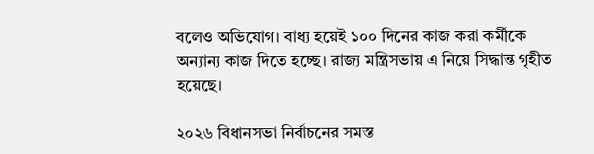বলেও অভিযোগ। বাধ্য হয়েই ১০০ দিনের কাজ করা কর্মীকে অন্যান্য কাজ দিতে হচ্ছে। রাজ্য মন্ত্রিসভায় এ নিয়ে সিদ্ধান্ত গৃহীত হয়েছে।

২০২৬ বিধানসভা নির্বাচনের সমস্ত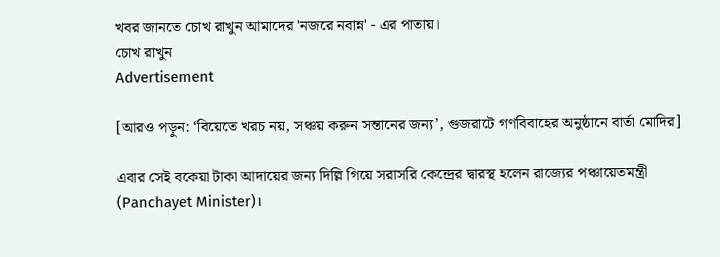খবর জানতে চোখ রাখুন আমাদের 'নজরে নবান্ন' - এর পাতায়।
চোখ রাখুন
Advertisement

[আরও পড়ুন: ‘বিয়েতে খরচ নয়, সঞ্চয় করুন সন্তানের জন্য’, গুজরাটে গণবিবাহের অনুষ্ঠানে বার্তা মোদির]

এবার সেই বকেয়া টাকা আদায়ের জন্য দিল্লি গিয়ে সরাসরি কেন্দ্রের দ্বারস্থ হলেন রাজ্যের পঞ্চায়েতমন্ত্রী (Panchayet Minister)।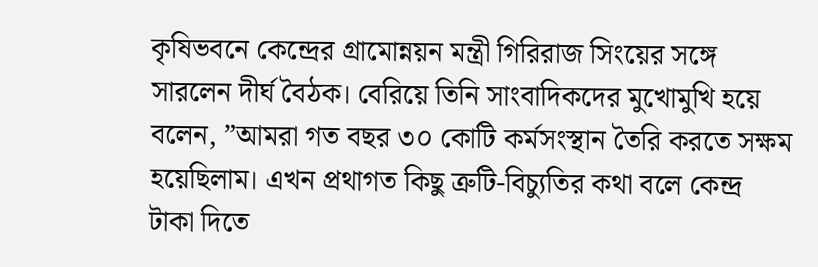কৃষিভবনে কেন্দ্রের গ্রামোন্নয়ন মন্ত্রী গিরিরাজ সিংয়ের সঙ্গে সারলেন দীর্ঘ বৈঠক। বেরিয়ে তিনি সাংবাদিকদের মুখোমুখি হয়ে বলেন, ”আমরা গত বছর ৩০ কোটি কর্মসংস্থান তৈরি করতে সক্ষম হয়েছিলাম। এখন প্রথাগত কিছু ত্রুটি-বিচ্যুতির কথা বলে কেন্দ্র টাকা দিতে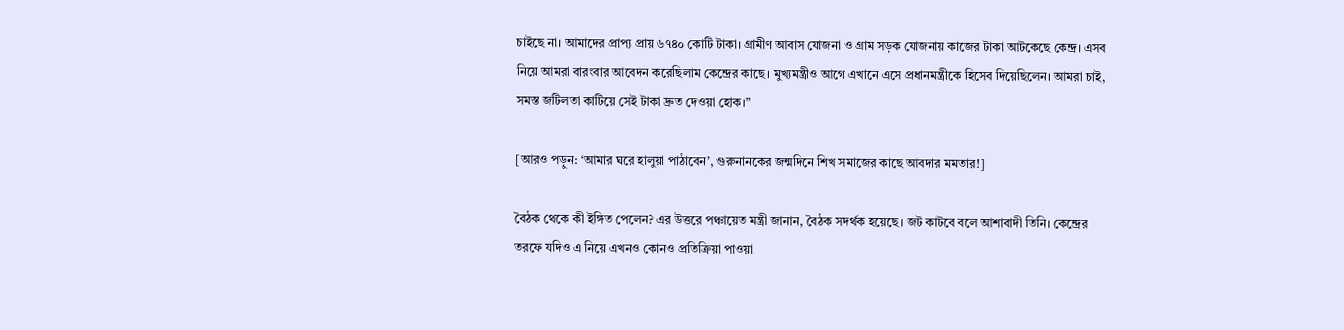চাইছে না। আমাদের প্রাপ্য প্রায় ৬৭৪০ কোটি টাকা। গ্রামীণ আবাস যোজনা ও গ্রাম সড়ক যোজনায় কাজের টাকা আটকেছে কেন্দ্র। এসব নিয়ে আমরা বারংবার আবেদন করেছিলাম কেন্দ্রের কাছে। মুখ্যমন্ত্রীও আগে এখানে এসে প্রধানমন্ত্রীকে হিসেব দিয়েছিলেন। আমরা চাই, সমস্ত জটিলতা কাটিয়ে সেই টাকা দ্রুত দেওয়া হোক।”

[আরও পড়ুন: ‘আমার ঘরে হালুয়া পাঠাবেন’, গুরুনানকের জন্মদিনে শিখ সমাজের কাছে আবদার মমতার!]

বৈঠক থেকে কী ইঙ্গিত পেলেন? এর উত্তরে পঞ্চায়েত মন্ত্রী জানান, বৈঠক সদর্থক হয়েছে। জট কাটবে বলে আশাবাদী তিনি। কেন্দ্রের তরফে যদিও এ নিয়ে এখনও কোনও প্রতিক্রিয়া পাওয়া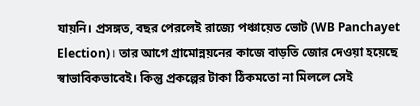যায়নি। প্রসঙ্গত, বছর পেরলেই রাজ্যে পঞ্চায়েত ভোট (WB Panchayet Election)। তার আগে গ্রামোন্নয়নের কাজে বাড়তি জোর দেওয়া হয়েছে স্বাভাবিকভাবেই। কিন্তু প্রকল্পের টাকা ঠিকমতো না মিললে সেই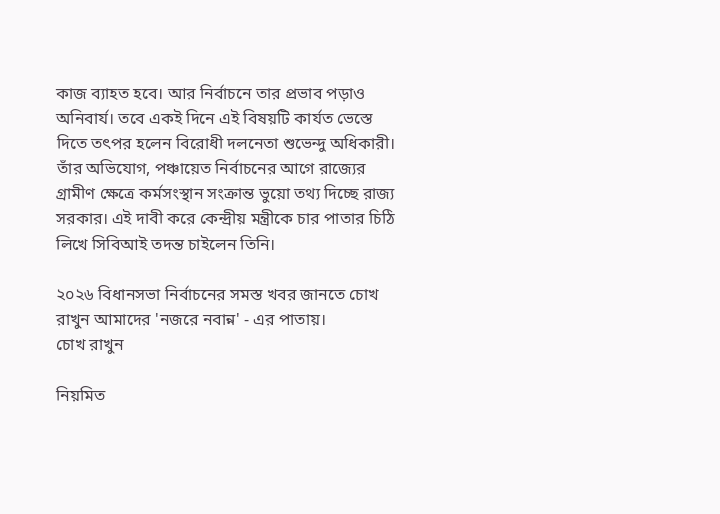কাজ ব্যাহত হবে। আর নির্বাচনে তার প্রভাব পড়াও অনিবার্য। তবে একই দিনে এই বিষয়টি কার্যত ভেস্তে দিতে তৎপর হলেন বিরোধী দলনেতা শুভেন্দু অধিকারী। তাঁর অভিযোগ, পঞ্চায়েত নির্বাচনের আগে রাজ্যের গ্রামীণ ক্ষেত্রে কর্মসংস্থান সংক্রান্ত ভুয়ো তথ্য দিচ্ছে রাজ্য সরকার। এই দাবী করে কেন্দ্রীয় মন্ত্রীকে চার পাতার চিঠি লিখে সিবিআই তদন্ত চাইলেন তিনি।

২০২৬ বিধানসভা নির্বাচনের সমস্ত খবর জানতে চোখ রাখুন আমাদের 'নজরে নবান্ন' - এর পাতায়।
চোখ রাখুন

নিয়মিত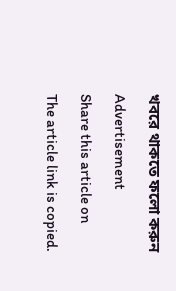খবরে থাকতে ফলো করুন

Advertisement

Share this article on

The article link is copied.